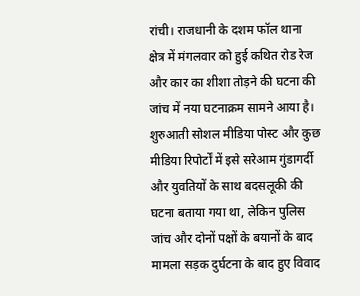रांची। राजधानी के दशम फॉल थाना क्षेत्र में मंगलवार को हुई कथित रोड रेज और कार का शीशा तोड़ने की घटना की जांच में नया घटनाक्रम सामने आया है। शुरुआती सोशल मीडिया पोस्ट और कुछ मीडिया रिपोर्टों में इसे सरेआम गुंडागर्दी और युवतियों के साथ बदसलूकी की घटना बताया गया था, लेकिन पुलिस जांच और दोनों पक्षों के बयानों के बाद मामला सड़क दुर्घटना के बाद हुए विवाद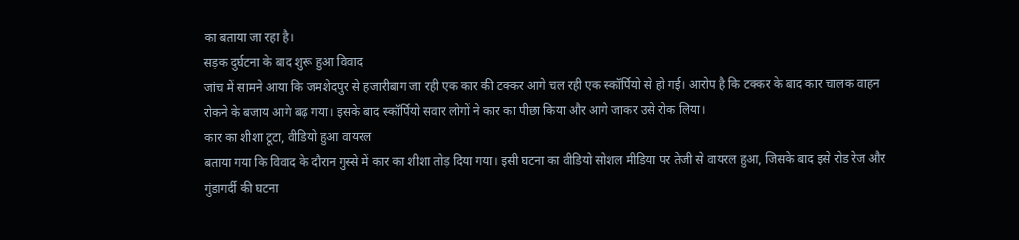का बताया जा रहा है।
सड़क दुर्घटना के बाद शुरू हुआ विवाद
जांच में सामने आया कि जमशेदपुर से हजारीबाग जा रही एक कार की टक्कर आगे चल रही एक स्कॉर्पियो से हो गई। आरोप है कि टक्कर के बाद कार चालक वाहन रोकने के बजाय आगे बढ़ गया। इसके बाद स्कॉर्पियो सवार लोगों ने कार का पीछा किया और आगे जाकर उसे रोक लिया।
कार का शीशा टूटा, वीडियो हुआ वायरल
बताया गया कि विवाद के दौरान गुस्से में कार का शीशा तोड़ दिया गया। इसी घटना का वीडियो सोशल मीडिया पर तेजी से वायरल हुआ, जिसके बाद इसे रोड रेज और गुंडागर्दी की घटना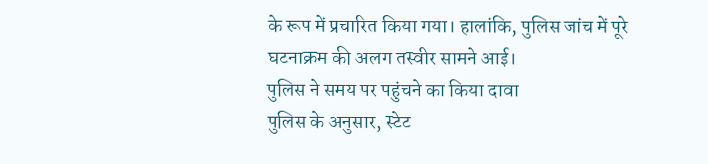के रूप में प्रचारित किया गया। हालांकि, पुलिस जांच में पूरे घटनाक्रम की अलग तस्वीर सामने आई।
पुलिस ने समय पर पहुंचने का किया दावा
पुलिस के अनुसार, स्टेट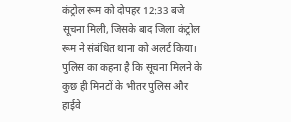कंट्रोल रूम को दोपहर 12:33 बजे सूचना मिली, जिसके बाद जिला कंट्रोल रूम ने संबंधित थाना को अलर्ट किया। पुलिस का कहना है कि सूचना मिलने के कुछ ही मिनटों के भीतर पुलिस और हाईवे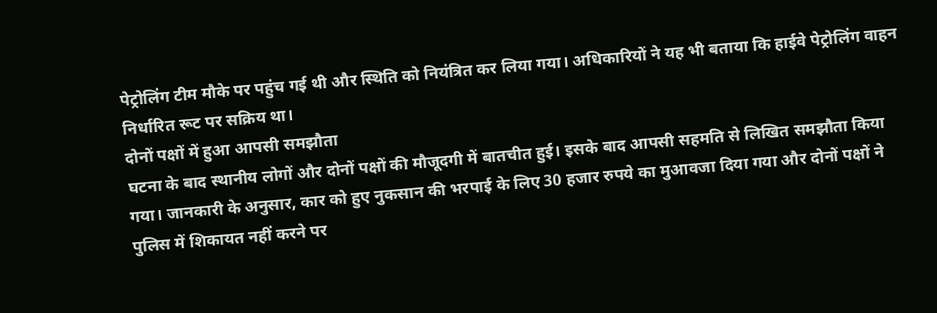पेट्रोलिंग टीम मौके पर पहुंच गई थी और स्थिति को नियंत्रित कर लिया गया। अधिकारियों ने यह भी बताया कि हाईवे पेट्रोलिंग वाहन निर्धारित रूट पर सक्रिय था।
दोनों पक्षों में हुआ आपसी समझौता
घटना के बाद स्थानीय लोगों और दोनों पक्षों की मौजूदगी में बातचीत हुई। इसके बाद आपसी सहमति से लिखित समझौता किया गया। जानकारी के अनुसार, कार को हुए नुकसान की भरपाई के लिए 30 हजार रुपये का मुआवजा दिया गया और दोनों पक्षों ने पुलिस में शिकायत नहीं करने पर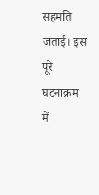सहमति जताई। इस पूरे घटनाक्रम में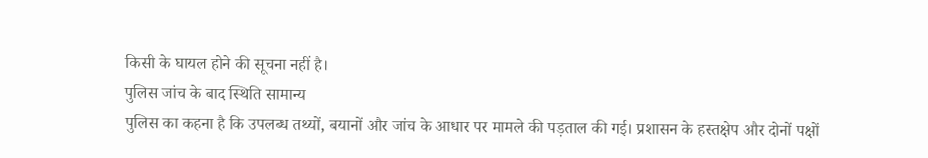किसी के घायल होने की सूचना नहीं है।
पुलिस जांच के बाद स्थिति सामान्य
पुलिस का कहना है कि उपलब्ध तथ्यों, बयानों और जांच के आधार पर मामले की पड़ताल की गई। प्रशासन के हस्तक्षेप और दोनों पक्षों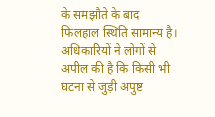के समझौते के बाद फिलहाल स्थिति सामान्य है। अधिकारियों ने लोगों से अपील की है कि किसी भी घटना से जुड़ी अपुष्ट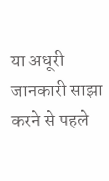या अधूरी जानकारी साझा करने से पहले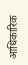आधिकारिक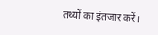तथ्यों का इंतजार करें।